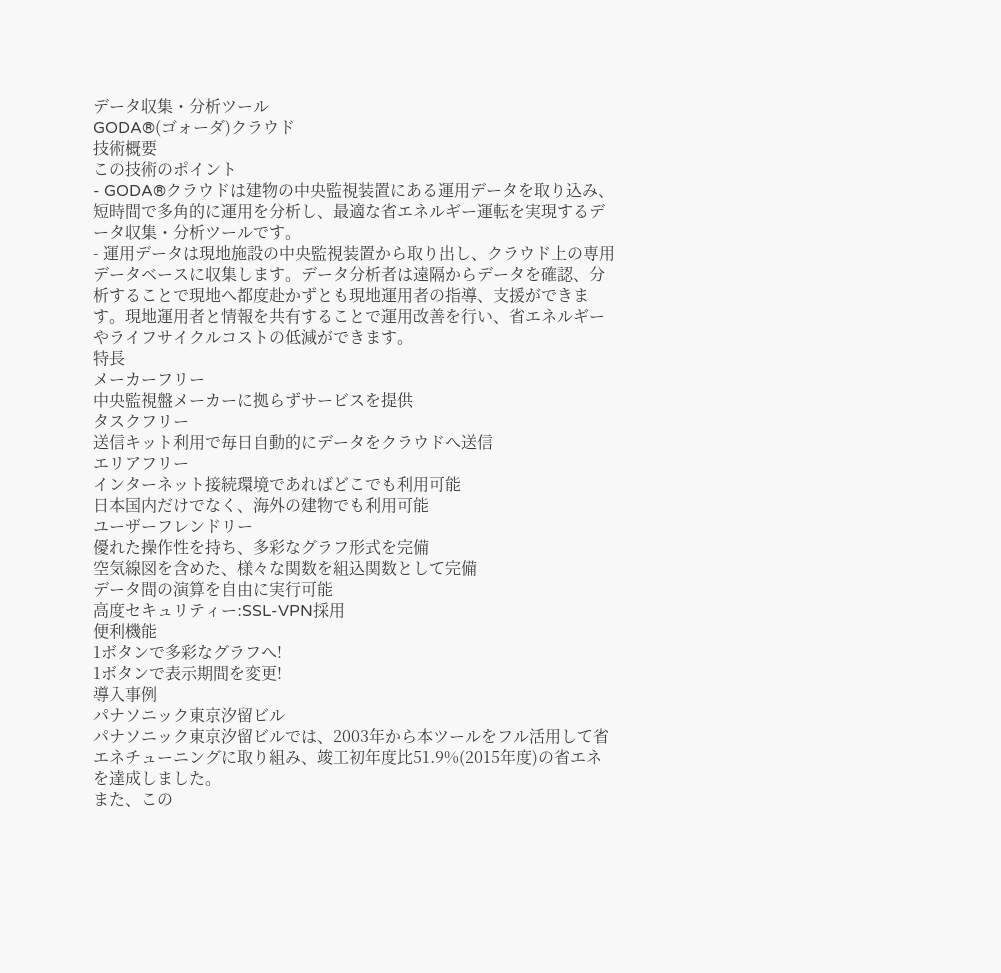データ収集・分析ツール
GODA®(ゴォーダ)クラウド
技術概要
この技術のポイント
- GODA®クラウドは建物の中央監視装置にある運用データを取り込み、短時間で多角的に運用を分析し、最適な省エネルギー運転を実現するデータ収集・分析ツールです。
- 運用データは現地施設の中央監視装置から取り出し、クラウド上の専用データベースに収集します。データ分析者は遠隔からデータを確認、分析することで現地へ都度赴かずとも現地運用者の指導、支援ができます。現地運用者と情報を共有することで運用改善を行い、省エネルギーやライフサイクルコストの低減ができます。
特長
メーカーフリー
中央監視盤メーカーに拠らずサービスを提供
タスクフリー
送信キット利用で毎日自動的にデータをクラウドへ送信
エリアフリー
インターネット接続環境であればどこでも利用可能
日本国内だけでなく、海外の建物でも利用可能
ユーザーフレンドリー
優れた操作性を持ち、多彩なグラフ形式を完備
空気線図を含めた、様々な関数を組込関数として完備
データ間の演算を自由に実行可能
高度セキュリティー:SSL-VPN採用
便利機能
1ボタンで多彩なグラフへ!
1ボタンで表示期間を変更!
導入事例
パナソニック東京汐留ビル
パナソニック東京汐留ビルでは、2003年から本ツールをフル活用して省エネチューニングに取り組み、竣工初年度比51.9%(2015年度)の省エネを達成しました。
また、この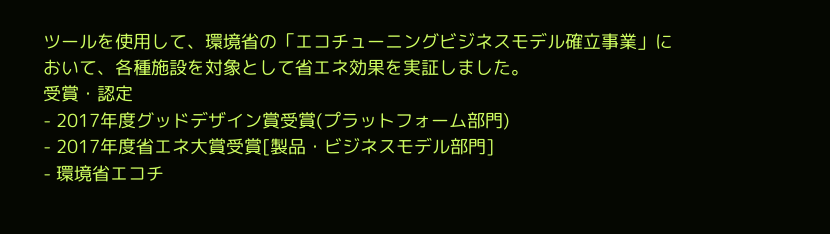ツールを使用して、環境省の「エコチューニングビジネスモデル確立事業」において、各種施設を対象として省エネ効果を実証しました。
受賞・認定
- 2017年度グッドデザイン賞受賞(プラットフォーム部門)
- 2017年度省エネ大賞受賞[製品・ビジネスモデル部門]
- 環境省エコチ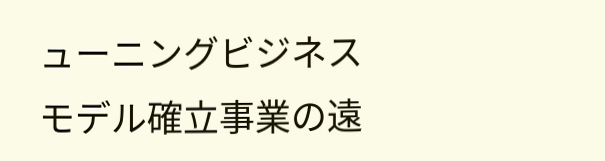ューニングビジネスモデル確立事業の遠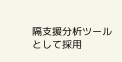隔支援分析ツールとして採用